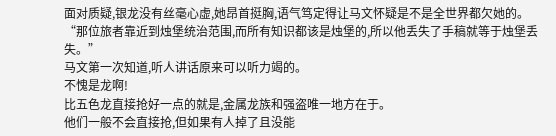面对质疑,银龙没有丝毫心虚,她昂首挺胸,语气笃定得让马文怀疑是不是全世界都欠她的。
“那位旅者靠近到烛堡统治范围,而所有知识都该是烛堡的,所以他丢失了手稿就等于烛堡丢失。”
马文第一次知道,听人讲话原来可以听力竭的。
不愧是龙啊!
比五色龙直接抢好一点的就是,金属龙族和强盗唯一地方在于。
他们一般不会直接抢,但如果有人掉了且没能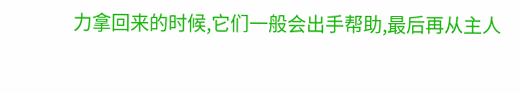力拿回来的时候,它们一般会出手帮助,最后再从主人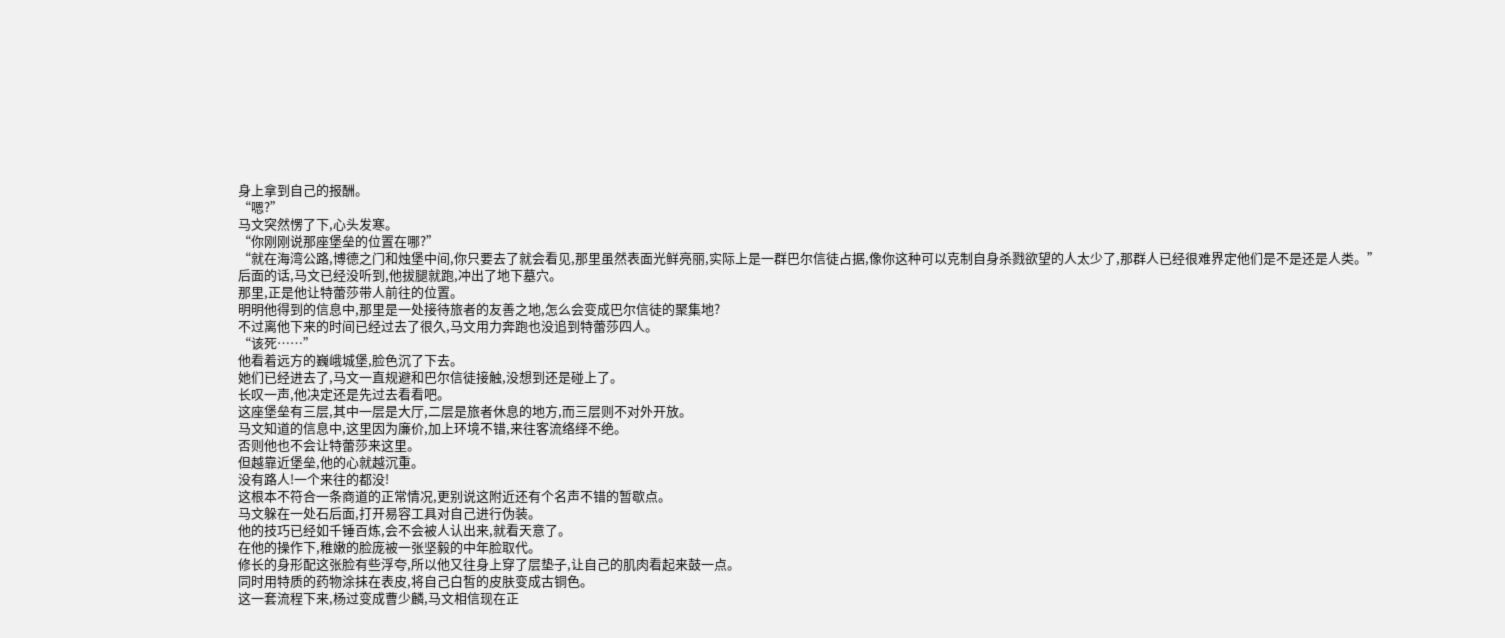身上拿到自己的报酬。
“嗯?”
马文突然愣了下,心头发寒。
“你刚刚说那座堡垒的位置在哪?”
“就在海湾公路,博德之门和烛堡中间,你只要去了就会看见,那里虽然表面光鲜亮丽,实际上是一群巴尔信徒占据,像你这种可以克制自身杀戮欲望的人太少了,那群人已经很难界定他们是不是还是人类。”
后面的话,马文已经没听到,他拔腿就跑,冲出了地下墓穴。
那里,正是他让特蕾莎带人前往的位置。
明明他得到的信息中,那里是一处接待旅者的友善之地,怎么会变成巴尔信徒的聚集地?
不过离他下来的时间已经过去了很久,马文用力奔跑也没追到特蕾莎四人。
“该死……”
他看着远方的巍峨城堡,脸色沉了下去。
她们已经进去了,马文一直规避和巴尔信徒接触,没想到还是碰上了。
长叹一声,他决定还是先过去看看吧。
这座堡垒有三层,其中一层是大厅,二层是旅者休息的地方,而三层则不对外开放。
马文知道的信息中,这里因为廉价,加上环境不错,来往客流络绎不绝。
否则他也不会让特蕾莎来这里。
但越靠近堡垒,他的心就越沉重。
没有路人!一个来往的都没!
这根本不符合一条商道的正常情况,更别说这附近还有个名声不错的暂歇点。
马文躲在一处石后面,打开易容工具对自己进行伪装。
他的技巧已经如千锤百炼,会不会被人认出来,就看天意了。
在他的操作下,稚嫩的脸庞被一张坚毅的中年脸取代。
修长的身形配这张脸有些浮夸,所以他又往身上穿了层垫子,让自己的肌肉看起来鼓一点。
同时用特质的药物涂抹在表皮,将自己白皙的皮肤变成古铜色。
这一套流程下来,杨过变成曹少麟,马文相信现在正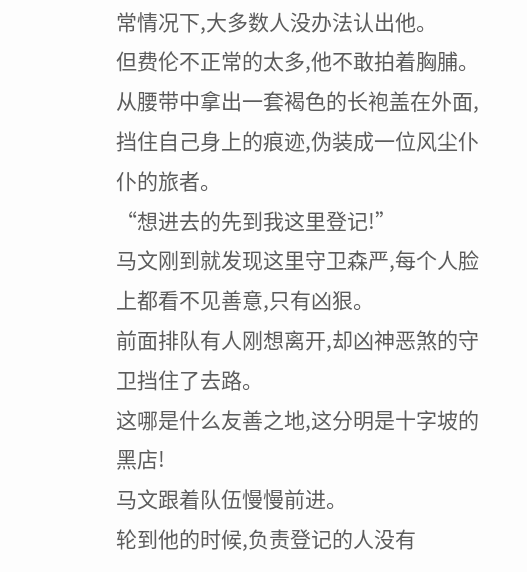常情况下,大多数人没办法认出他。
但费伦不正常的太多,他不敢拍着胸脯。
从腰带中拿出一套褐色的长袍盖在外面,挡住自己身上的痕迹,伪装成一位风尘仆仆的旅者。
“想进去的先到我这里登记!”
马文刚到就发现这里守卫森严,每个人脸上都看不见善意,只有凶狠。
前面排队有人刚想离开,却凶神恶煞的守卫挡住了去路。
这哪是什么友善之地,这分明是十字坡的黑店!
马文跟着队伍慢慢前进。
轮到他的时候,负责登记的人没有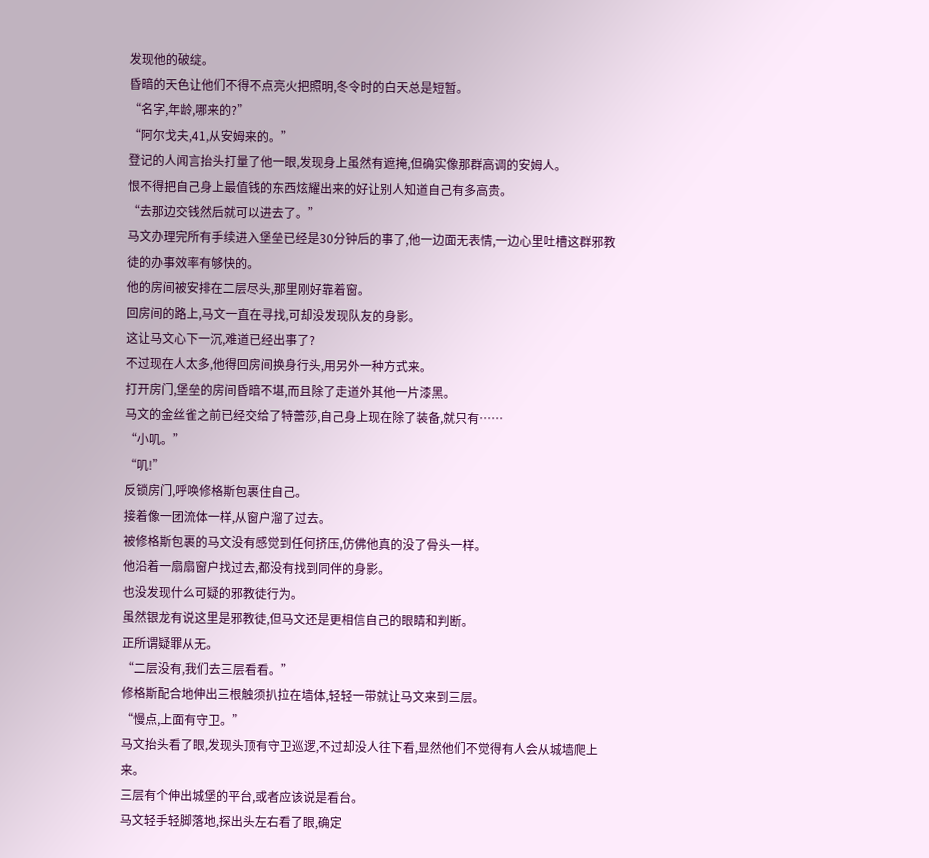发现他的破绽。
昏暗的天色让他们不得不点亮火把照明,冬令时的白天总是短暂。
“名字,年龄,哪来的?”
“阿尔戈夫,41,从安姆来的。”
登记的人闻言抬头打量了他一眼,发现身上虽然有遮掩,但确实像那群高调的安姆人。
恨不得把自己身上最值钱的东西炫耀出来的好让别人知道自己有多高贵。
“去那边交钱然后就可以进去了。”
马文办理完所有手续进入堡垒已经是30分钟后的事了,他一边面无表情,一边心里吐槽这群邪教徒的办事效率有够快的。
他的房间被安排在二层尽头,那里刚好靠着窗。
回房间的路上,马文一直在寻找,可却没发现队友的身影。
这让马文心下一沉,难道已经出事了?
不过现在人太多,他得回房间换身行头,用另外一种方式来。
打开房门,堡垒的房间昏暗不堪,而且除了走道外其他一片漆黑。
马文的金丝雀之前已经交给了特蕾莎,自己身上现在除了装备,就只有……
“小叽。”
“叽!”
反锁房门,呼唤修格斯包裹住自己。
接着像一团流体一样,从窗户溜了过去。
被修格斯包裹的马文没有感觉到任何挤压,仿佛他真的没了骨头一样。
他沿着一扇扇窗户找过去,都没有找到同伴的身影。
也没发现什么可疑的邪教徒行为。
虽然银龙有说这里是邪教徒,但马文还是更相信自己的眼睛和判断。
正所谓疑罪从无。
“二层没有,我们去三层看看。”
修格斯配合地伸出三根触须扒拉在墙体,轻轻一带就让马文来到三层。
“慢点,上面有守卫。”
马文抬头看了眼,发现头顶有守卫巡逻,不过却没人往下看,显然他们不觉得有人会从城墙爬上来。
三层有个伸出城堡的平台,或者应该说是看台。
马文轻手轻脚落地,探出头左右看了眼,确定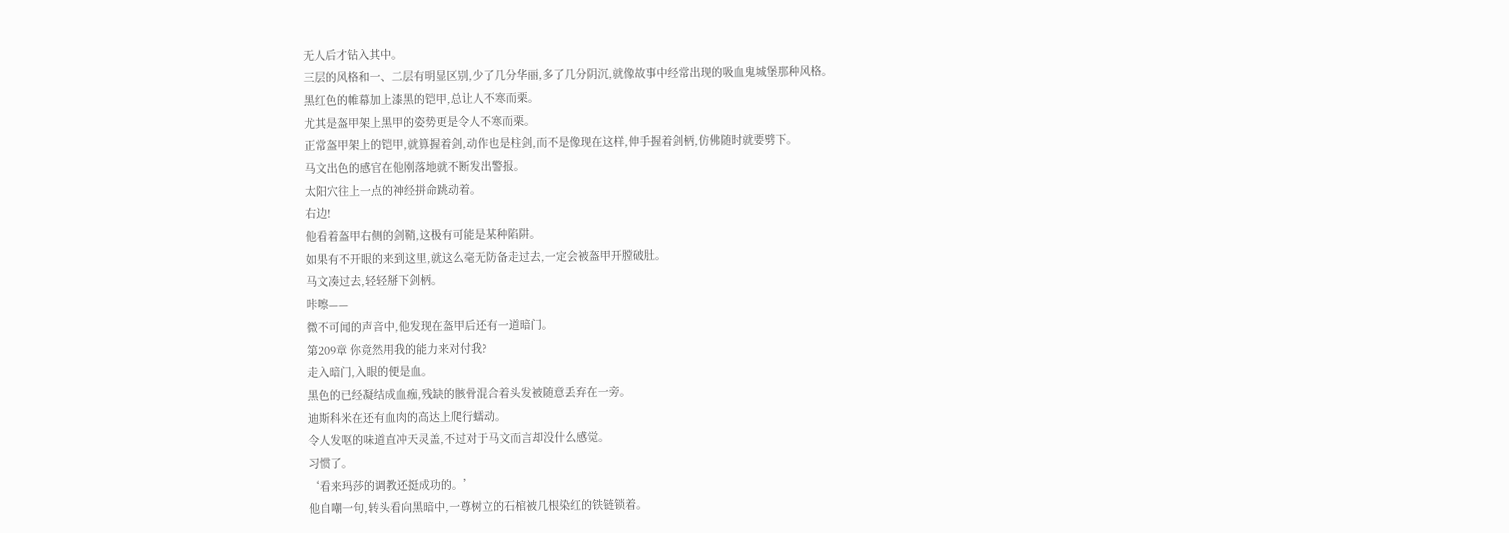无人后才钻入其中。
三层的风格和一、二层有明显区别,少了几分华丽,多了几分阴沉,就像故事中经常出现的吸血鬼城堡那种风格。
黑红色的帷幕加上漆黑的铠甲,总让人不寒而栗。
尤其是盔甲架上黑甲的姿势更是令人不寒而栗。
正常盔甲架上的铠甲,就算握着剑,动作也是柱剑,而不是像现在这样,伸手握着剑柄,仿佛随时就要劈下。
马文出色的感官在他刚落地就不断发出警报。
太阳穴往上一点的神经拼命跳动着。
右边!
他看着盔甲右侧的剑鞘,这极有可能是某种陷阱。
如果有不开眼的来到这里,就这么毫无防备走过去,一定会被盔甲开膛破肚。
马文凑过去,轻轻掰下剑柄。
咔嚓——
微不可闻的声音中,他发现在盔甲后还有一道暗门。
第209章 你竟然用我的能力来对付我?
走入暗门,入眼的便是血。
黑色的已经凝结成血痂,残缺的骸骨混合着头发被随意丢弃在一旁。
迪斯科米在还有血肉的高达上爬行蠕动。
令人发呕的味道直冲天灵盖,不过对于马文而言却没什么感觉。
习惯了。
‘看来玛莎的调教还挺成功的。’
他自嘲一句,转头看向黑暗中,一尊树立的石棺被几根染红的铁链锁着。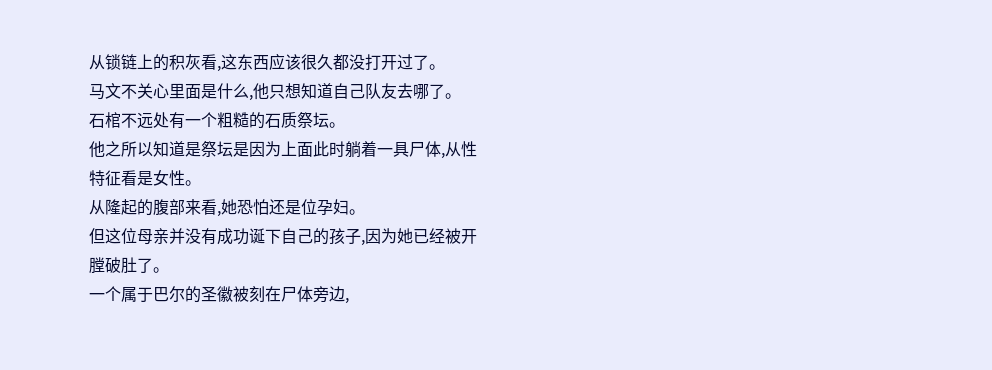从锁链上的积灰看,这东西应该很久都没打开过了。
马文不关心里面是什么,他只想知道自己队友去哪了。
石棺不远处有一个粗糙的石质祭坛。
他之所以知道是祭坛是因为上面此时躺着一具尸体,从性特征看是女性。
从隆起的腹部来看,她恐怕还是位孕妇。
但这位母亲并没有成功诞下自己的孩子,因为她已经被开膛破肚了。
一个属于巴尔的圣徽被刻在尸体旁边,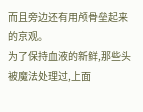而且旁边还有用颅骨垒起来的京观。
为了保持血液的新鲜,那些头被魔法处理过,上面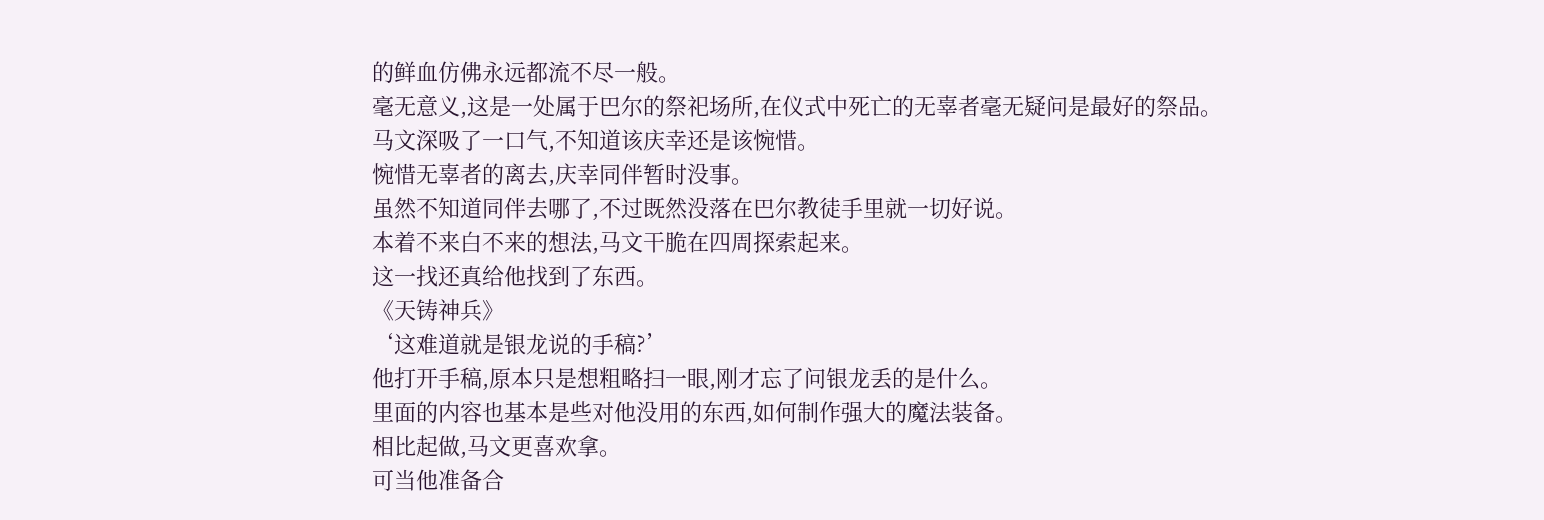的鲜血仿佛永远都流不尽一般。
毫无意义,这是一处属于巴尔的祭祀场所,在仪式中死亡的无辜者毫无疑问是最好的祭品。
马文深吸了一口气,不知道该庆幸还是该惋惜。
惋惜无辜者的离去,庆幸同伴暂时没事。
虽然不知道同伴去哪了,不过既然没落在巴尔教徒手里就一切好说。
本着不来白不来的想法,马文干脆在四周探索起来。
这一找还真给他找到了东西。
《天铸神兵》
‘这难道就是银龙说的手稿?’
他打开手稿,原本只是想粗略扫一眼,刚才忘了问银龙丢的是什么。
里面的内容也基本是些对他没用的东西,如何制作强大的魔法装备。
相比起做,马文更喜欢拿。
可当他准备合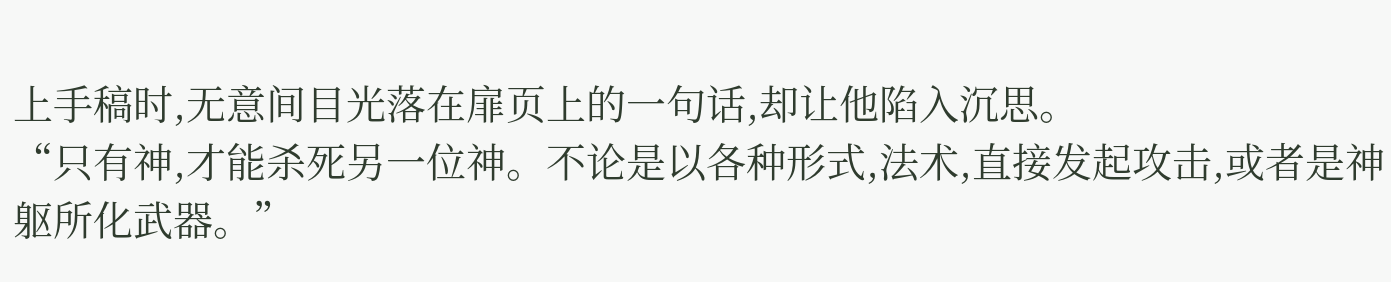上手稿时,无意间目光落在扉页上的一句话,却让他陷入沉思。
“只有神,才能杀死另一位神。不论是以各种形式,法术,直接发起攻击,或者是神躯所化武器。”